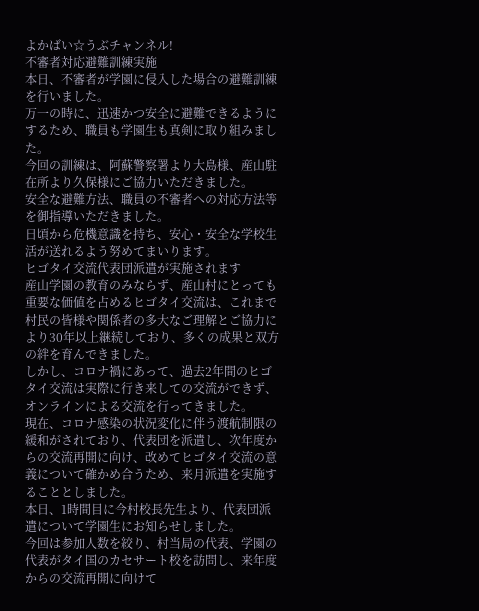よかばい☆うぶチャンネル!
不審者対応避難訓練実施
本日、不審者が学園に侵入した場合の避難訓練を行いました。
万一の時に、迅速かつ安全に避難できるようにするため、職員も学園生も真剣に取り組みました。
今回の訓練は、阿蘇警察署より大島様、産山駐在所より久保様にご協力いただきました。
安全な避難方法、職員の不審者への対応方法等を御指導いただきました。
日頃から危機意識を持ち、安心・安全な学校生活が送れるよう努めてまいります。
ヒゴタイ交流代表団派遣が実施されます
産山学園の教育のみならず、産山村にとっても重要な価値を占めるヒゴタイ交流は、これまで村民の皆様や関係者の多大なご理解とご協力により30年以上継続しており、多くの成果と双方の絆を育んできました。
しかし、コロナ禍にあって、過去2年間のヒゴタイ交流は実際に行き来しての交流ができず、オンラインによる交流を行ってきました。
現在、コロナ感染の状況変化に伴う渡航制限の緩和がされており、代表団を派遣し、次年度からの交流再開に向け、改めてヒゴタイ交流の意義について確かめ合うため、来月派遣を実施することとしました。
本日、1時間目に今村校長先生より、代表団派遣について学園生にお知らせしました。
今回は参加人数を絞り、村当局の代表、学園の代表がタイ国のカセサート校を訪問し、来年度からの交流再開に向けて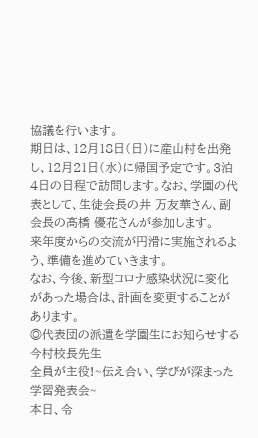協議を行います。
期日は、12月18日(日)に産山村を出発し、12月21日(水)に帰国予定です。3泊4日の日程で訪問します。なお、学園の代表として、生徒会長の井 万友華さん、副会長の髙橋 優花さんが参加します。
来年度からの交流が円滑に実施されるよう、準備を進めていきます。
なお、今後、新型コロナ感染状況に変化があった場合は、計画を変更することがあります。
◎代表団の派遣を学園生にお知らせする今村校長先生
全員が主役!~伝え合い、学びが深まった学習発表会~
本日、令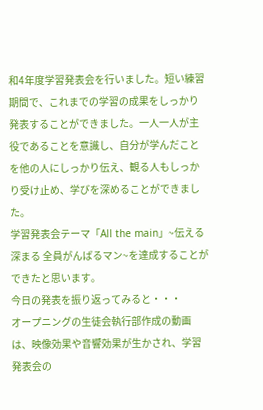和4年度学習発表会を行いました。短い練習期間で、これまでの学習の成果をしっかり発表することができました。一人一人が主役であることを意識し、自分が学んだことを他の人にしっかり伝え、観る人もしっかり受け止め、学びを深めることができました。
学習発表会テーマ「All the main」~伝える 深まる 全員がんばるマン~を達成することができたと思います。
今日の発表を振り返ってみると・・・
オープニングの生徒会執行部作成の動画は、映像効果や音響効果が生かされ、学習発表会の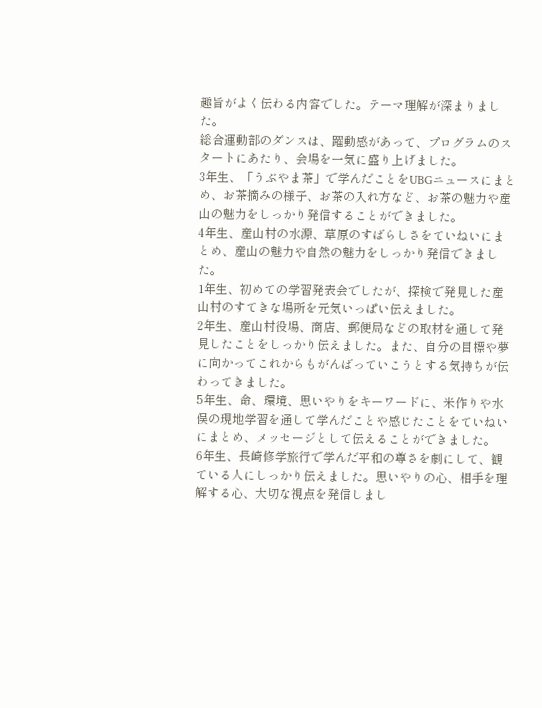趣旨がよく伝わる内容でした。テーマ理解が深まりました。
総合運動部のダンスは、躍動感があって、プログラムのスタートにあたり、会場を一気に盛り上げました。
3年生、「うぶやま茶」で学んだことをUBGニュースにまとめ、お茶摘みの様子、お茶の入れ方など、お茶の魅力や産山の魅力をしっかり発信することができました。
4年生、産山村の水源、草原のすばらしさをていねいにまとめ、産山の魅力や自然の魅力をしっかり発信できました。
1年生、初めての学習発表会でしたが、探検で発見した産山村のすてきな場所を元気いっぱい伝えました。
2年生、産山村役場、商店、郵便局などの取材を通して発見したことをしっかり伝えました。また、自分の目標や夢に向かってこれからもがんばっていこうとする気持ちが伝わってきました。
5年生、命、環境、思いやりをキーワードに、米作りや水俣の現地学習を通して学んだことや感じたことをていねいにまとめ、メッセージとして伝えることができました。
6年生、長崎修学旅行で学んだ平和の尊さを劇にして、観ている人にしっかり伝えました。思いやりの心、相手を理解する心、大切な視点を発信しまし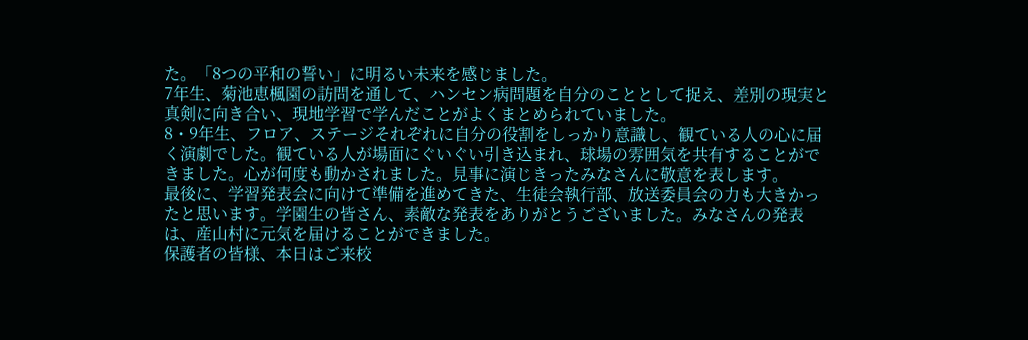た。「8つの平和の誓い」に明るい未来を感じました。
7年生、菊池恵楓園の訪問を通して、ハンセン病問題を自分のこととして捉え、差別の現実と真剣に向き合い、現地学習で学んだことがよくまとめられていました。
8・9年生、フロア、ステージそれぞれに自分の役割をしっかり意識し、観ている人の心に届く演劇でした。観ている人が場面にぐいぐい引き込まれ、球場の雰囲気を共有することができました。心が何度も動かされました。見事に演じきったみなさんに敬意を表します。
最後に、学習発表会に向けて準備を進めてきた、生徒会執行部、放送委員会の力も大きかったと思います。学園生の皆さん、素敵な発表をありがとうございました。みなさんの発表は、産山村に元気を届けることができました。
保護者の皆様、本日はご来校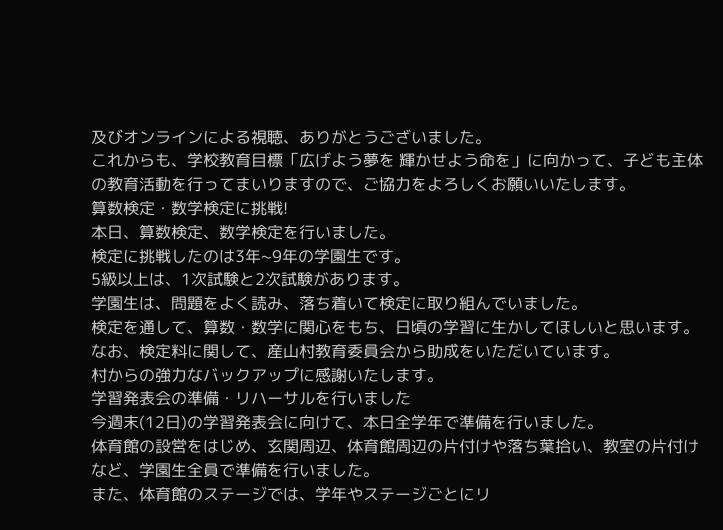及びオンラインによる視聴、ありがとうございました。
これからも、学校教育目標「広げよう夢を 輝かせよう命を」に向かって、子ども主体の教育活動を行ってまいりますので、ご協力をよろしくお願いいたします。
算数検定・数学検定に挑戦!
本日、算数検定、数学検定を行いました。
検定に挑戦したのは3年~9年の学園生です。
5級以上は、1次試験と2次試験があります。
学園生は、問題をよく読み、落ち着いて検定に取り組んでいました。
検定を通して、算数・数学に関心をもち、日頃の学習に生かしてほしいと思います。
なお、検定料に関して、産山村教育委員会から助成をいただいています。
村からの強力なバックアップに感謝いたします。
学習発表会の準備・リハーサルを行いました
今週末(12日)の学習発表会に向けて、本日全学年で準備を行いました。
体育館の設営をはじめ、玄関周辺、体育館周辺の片付けや落ち葉拾い、教室の片付けなど、学園生全員で準備を行いました。
また、体育館のステージでは、学年やステージごとにリ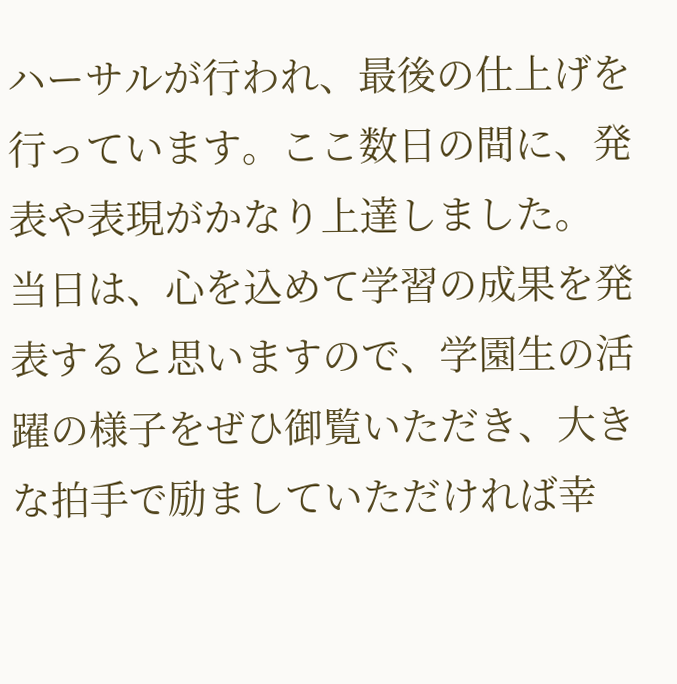ハーサルが行われ、最後の仕上げを行っています。ここ数日の間に、発表や表現がかなり上達しました。
当日は、心を込めて学習の成果を発表すると思いますので、学園生の活躍の様子をぜひ御覧いただき、大きな拍手で励ましていただければ幸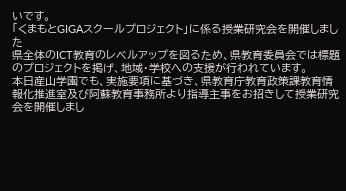いです。
「くまもとGIGAスクールプロジェクト」に係る授業研究会を開催しました
県全体のICT教育のレベルアップを図るため、県教育委員会では標題のプロジェクトを掲げ、地域・学校への支援が行われています。
本日産山学園でも、実施要項に基づき、県教育庁教育政策課教育情報化推進室及び阿蘇教育事務所より指導主事をお招きして授業研究会を開催しまし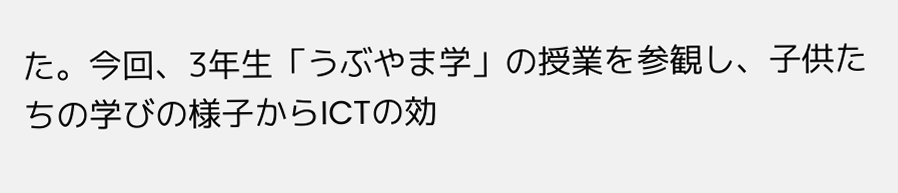た。今回、3年生「うぶやま学」の授業を参観し、子供たちの学びの様子からICTの効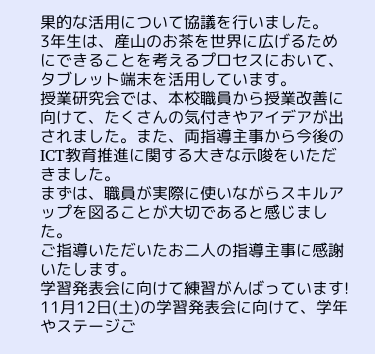果的な活用について協議を行いました。
3年生は、産山のお茶を世界に広げるためにできることを考えるプロセスにおいて、タブレット端末を活用しています。
授業研究会では、本校職員から授業改善に向けて、たくさんの気付きやアイデアが出されました。また、両指導主事から今後のICT教育推進に関する大きな示唆をいただきました。
まずは、職員が実際に使いながらスキルアップを図ることが大切であると感じました。
ご指導いただいたお二人の指導主事に感謝いたします。
学習発表会に向けて練習がんばっています!
11月12日(土)の学習発表会に向けて、学年やステージご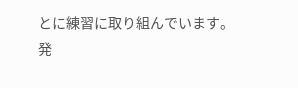とに練習に取り組んでいます。
発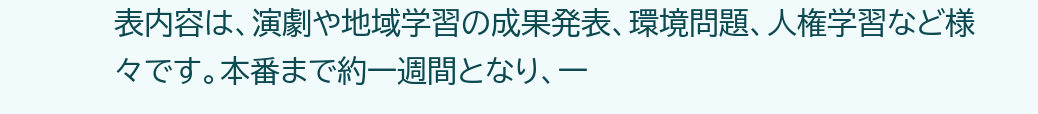表内容は、演劇や地域学習の成果発表、環境問題、人権学習など様々です。本番まで約一週間となり、一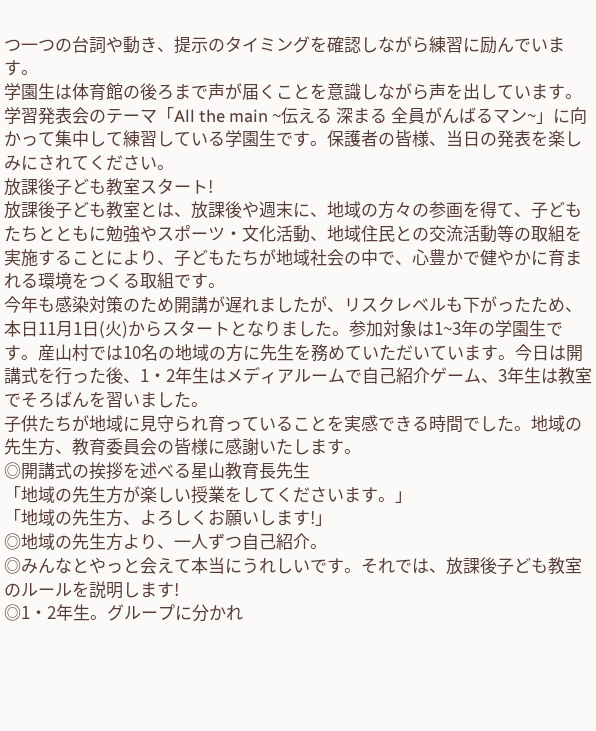つ一つの台詞や動き、提示のタイミングを確認しながら練習に励んでいます。
学園生は体育館の後ろまで声が届くことを意識しながら声を出しています。
学習発表会のテーマ「All the main ~伝える 深まる 全員がんばるマン~」に向かって集中して練習している学園生です。保護者の皆様、当日の発表を楽しみにされてください。
放課後子ども教室スタート!
放課後子ども教室とは、放課後や週末に、地域の方々の参画を得て、子どもたちとともに勉強やスポーツ・文化活動、地域住民との交流活動等の取組を実施することにより、子どもたちが地域社会の中で、心豊かで健やかに育まれる環境をつくる取組です。
今年も感染対策のため開講が遅れましたが、リスクレベルも下がったため、本日11月1日(火)からスタートとなりました。参加対象は1~3年の学園生です。産山村では10名の地域の方に先生を務めていただいています。今日は開講式を行った後、1・2年生はメディアルームで自己紹介ゲーム、3年生は教室でそろばんを習いました。
子供たちが地域に見守られ育っていることを実感できる時間でした。地域の先生方、教育委員会の皆様に感謝いたします。
◎開講式の挨拶を述べる星山教育長先生
「地域の先生方が楽しい授業をしてくださいます。」
「地域の先生方、よろしくお願いします!」
◎地域の先生方より、一人ずつ自己紹介。
◎みんなとやっと会えて本当にうれしいです。それでは、放課後子ども教室のルールを説明します!
◎1・2年生。グループに分かれ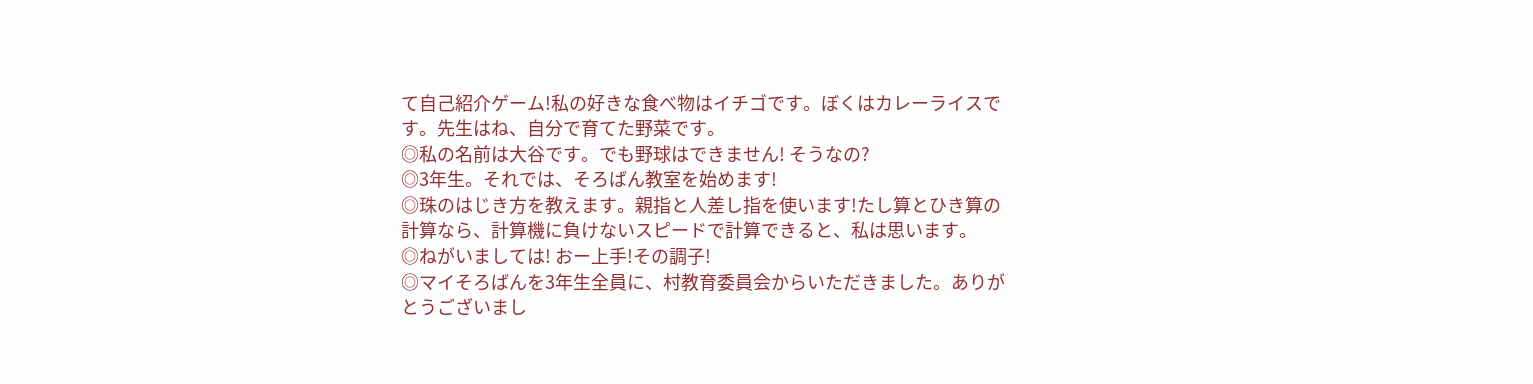て自己紹介ゲーム!私の好きな食べ物はイチゴです。ぼくはカレーライスです。先生はね、自分で育てた野菜です。
◎私の名前は大谷です。でも野球はできません! そうなの?
◎3年生。それでは、そろばん教室を始めます!
◎珠のはじき方を教えます。親指と人差し指を使います!たし算とひき算の計算なら、計算機に負けないスピードで計算できると、私は思います。
◎ねがいましては! おー上手!その調子!
◎マイそろばんを3年生全員に、村教育委員会からいただきました。ありがとうございまし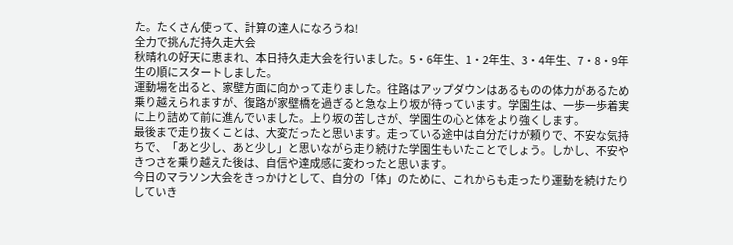た。たくさん使って、計算の達人になろうね!
全力で挑んだ持久走大会
秋晴れの好天に恵まれ、本日持久走大会を行いました。5・6年生、1・2年生、3・4年生、7・8・9年生の順にスタートしました。
運動場を出ると、家壁方面に向かって走りました。往路はアップダウンはあるものの体力があるため乗り越えられますが、復路が家壁橋を過ぎると急な上り坂が待っています。学園生は、一歩一歩着実に上り詰めて前に進んでいました。上り坂の苦しさが、学園生の心と体をより強くします。
最後まで走り抜くことは、大変だったと思います。走っている途中は自分だけが頼りで、不安な気持ちで、「あと少し、あと少し」と思いながら走り続けた学園生もいたことでしょう。しかし、不安やきつさを乗り越えた後は、自信や達成感に変わったと思います。
今日のマラソン大会をきっかけとして、自分の「体」のために、これからも走ったり運動を続けたりしていき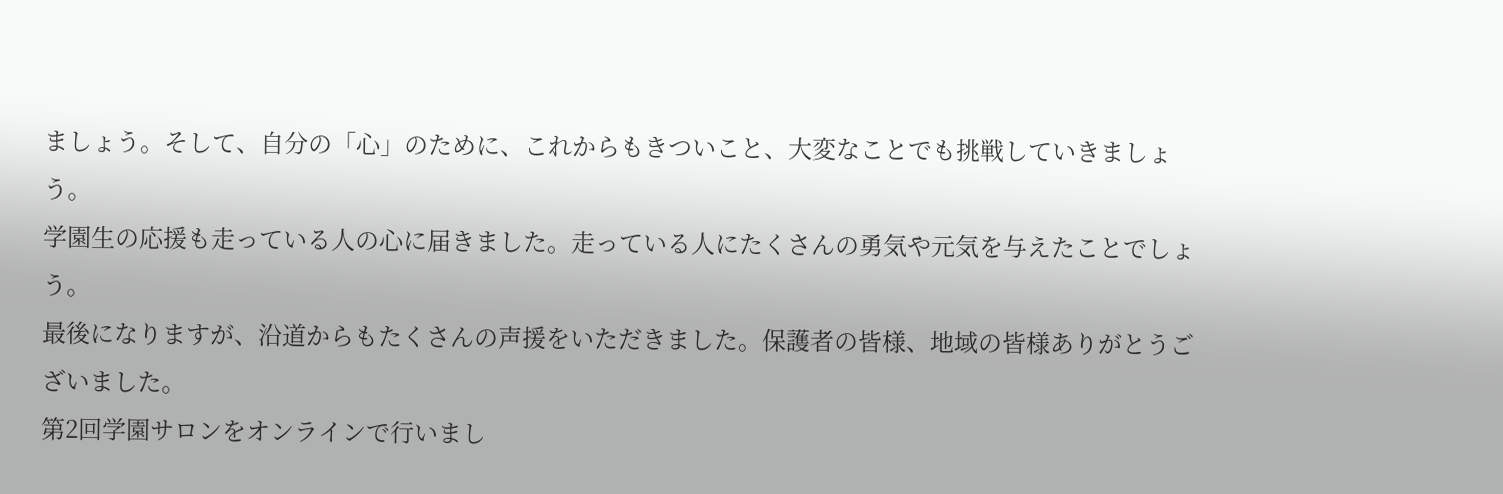ましょう。そして、自分の「心」のために、これからもきついこと、大変なことでも挑戦していきましょう。
学園生の応援も走っている人の心に届きました。走っている人にたくさんの勇気や元気を与えたことでしょう。
最後になりますが、沿道からもたくさんの声援をいただきました。保護者の皆様、地域の皆様ありがとうございました。
第2回学園サロンをオンラインで行いまし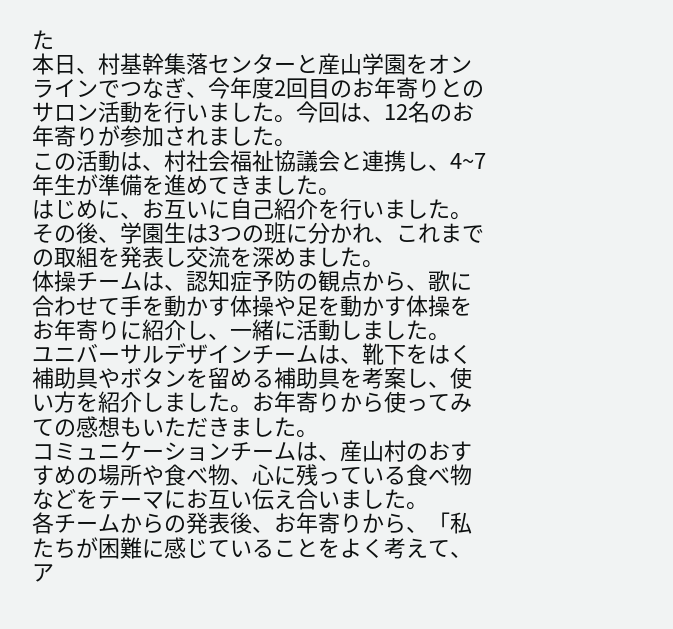た
本日、村基幹集落センターと産山学園をオンラインでつなぎ、今年度2回目のお年寄りとのサロン活動を行いました。今回は、12名のお年寄りが参加されました。
この活動は、村社会福祉協議会と連携し、4~7年生が準備を進めてきました。
はじめに、お互いに自己紹介を行いました。その後、学園生は3つの班に分かれ、これまでの取組を発表し交流を深めました。
体操チームは、認知症予防の観点から、歌に合わせて手を動かす体操や足を動かす体操をお年寄りに紹介し、一緒に活動しました。
ユニバーサルデザインチームは、靴下をはく補助具やボタンを留める補助具を考案し、使い方を紹介しました。お年寄りから使ってみての感想もいただきました。
コミュニケーションチームは、産山村のおすすめの場所や食べ物、心に残っている食べ物などをテーマにお互い伝え合いました。
各チームからの発表後、お年寄りから、「私たちが困難に感じていることをよく考えて、ア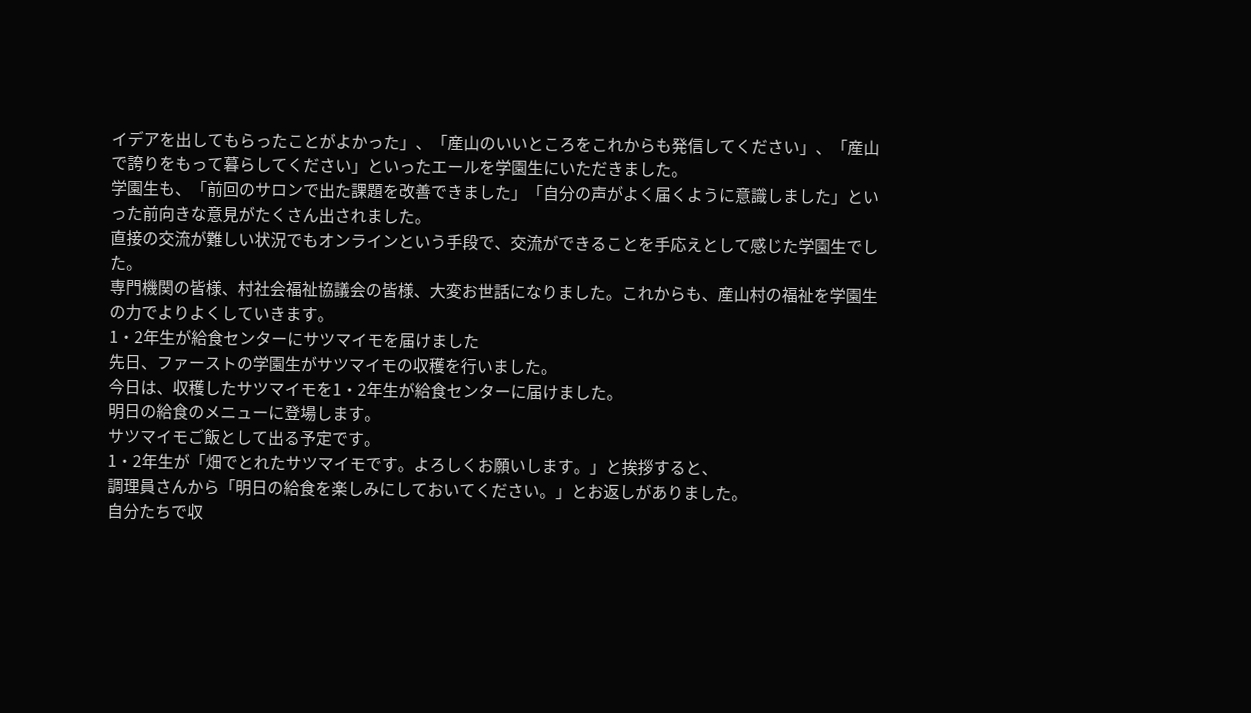イデアを出してもらったことがよかった」、「産山のいいところをこれからも発信してください」、「産山で誇りをもって暮らしてください」といったエールを学園生にいただきました。
学園生も、「前回のサロンで出た課題を改善できました」「自分の声がよく届くように意識しました」といった前向きな意見がたくさん出されました。
直接の交流が難しい状況でもオンラインという手段で、交流ができることを手応えとして感じた学園生でした。
専門機関の皆様、村社会福祉協議会の皆様、大変お世話になりました。これからも、産山村の福祉を学園生の力でよりよくしていきます。
1・2年生が給食センターにサツマイモを届けました
先日、ファーストの学園生がサツマイモの収穫を行いました。
今日は、収穫したサツマイモを1・2年生が給食センターに届けました。
明日の給食のメニューに登場します。
サツマイモご飯として出る予定です。
1・2年生が「畑でとれたサツマイモです。よろしくお願いします。」と挨拶すると、
調理員さんから「明日の給食を楽しみにしておいてください。」とお返しがありました。
自分たちで収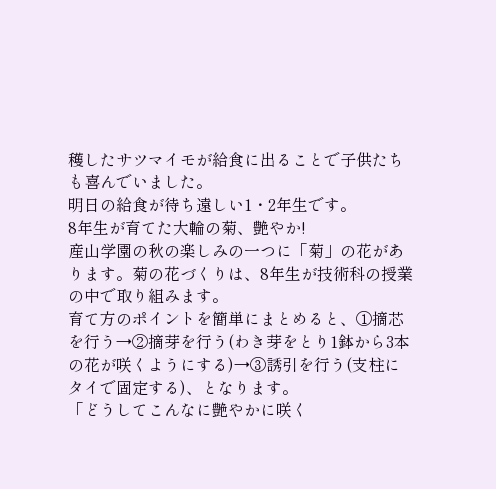穫したサツマイモが給食に出ることで子供たちも喜んでいました。
明日の給食が待ち遠しい1・2年生です。
8年生が育てた大輪の菊、艶やか!
産山学園の秋の楽しみの一つに「菊」の花があります。菊の花づくりは、8年生が技術科の授業の中で取り組みます。
育て方のポイントを簡単にまとめると、①摘芯を行う→②摘芽を行う(わき芽をとり1鉢から3本の花が咲くようにする)→③誘引を行う(支柱にタイで固定する)、となります。
「どうしてこんなに艶やかに咲く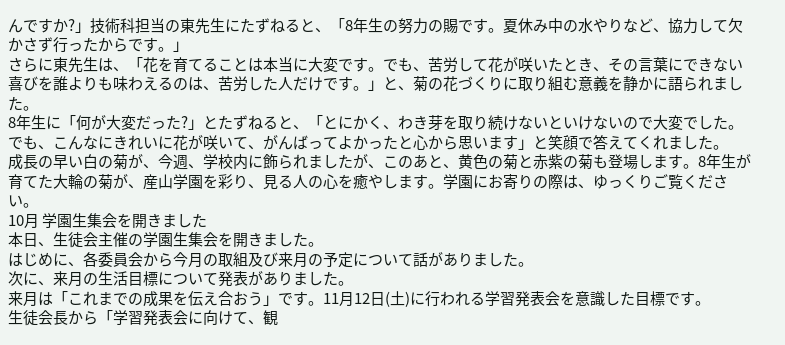んですか?」技術科担当の東先生にたずねると、「8年生の努力の賜です。夏休み中の水やりなど、協力して欠かさず行ったからです。」
さらに東先生は、「花を育てることは本当に大変です。でも、苦労して花が咲いたとき、その言葉にできない喜びを誰よりも味わえるのは、苦労した人だけです。」と、菊の花づくりに取り組む意義を静かに語られました。
8年生に「何が大変だった?」とたずねると、「とにかく、わき芽を取り続けないといけないので大変でした。でも、こんなにきれいに花が咲いて、がんばってよかったと心から思います」と笑顔で答えてくれました。
成長の早い白の菊が、今週、学校内に飾られましたが、このあと、黄色の菊と赤紫の菊も登場します。8年生が育てた大輪の菊が、産山学園を彩り、見る人の心を癒やします。学園にお寄りの際は、ゆっくりご覧ください。
10月 学園生集会を開きました
本日、生徒会主催の学園生集会を開きました。
はじめに、各委員会から今月の取組及び来月の予定について話がありました。
次に、来月の生活目標について発表がありました。
来月は「これまでの成果を伝え合おう」です。11月12日(土)に行われる学習発表会を意識した目標です。
生徒会長から「学習発表会に向けて、観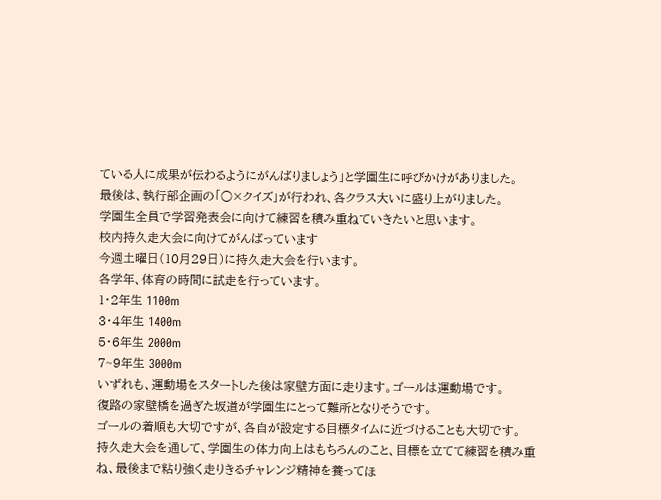ている人に成果が伝わるようにがんばりましょう」と学園生に呼びかけがありました。
最後は、執行部企画の「○×クイズ」が行われ、各クラス大いに盛り上がりました。
学園生全員で学習発表会に向けて練習を積み重ねていきたいと思います。
校内持久走大会に向けてがんばっています
今週土曜日(10月29日)に持久走大会を行います。
各学年、体育の時間に試走を行っています。
1・2年生 1100m
3・4年生 1400m
5・6年生 2000m
7~9年生 3000m
いずれも、運動場をスタートした後は家壁方面に走ります。ゴールは運動場です。
復路の家壁橋を過ぎた坂道が学園生にとって難所となりそうです。
ゴールの着順も大切ですが、各自が設定する目標タイムに近づけることも大切です。
持久走大会を通して、学園生の体力向上はもちろんのこと、目標を立てて練習を積み重ね、最後まで粘り強く走りきるチャレンジ精神を養ってほ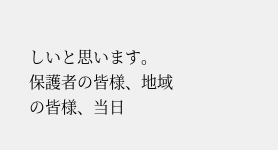しいと思います。
保護者の皆様、地域の皆様、当日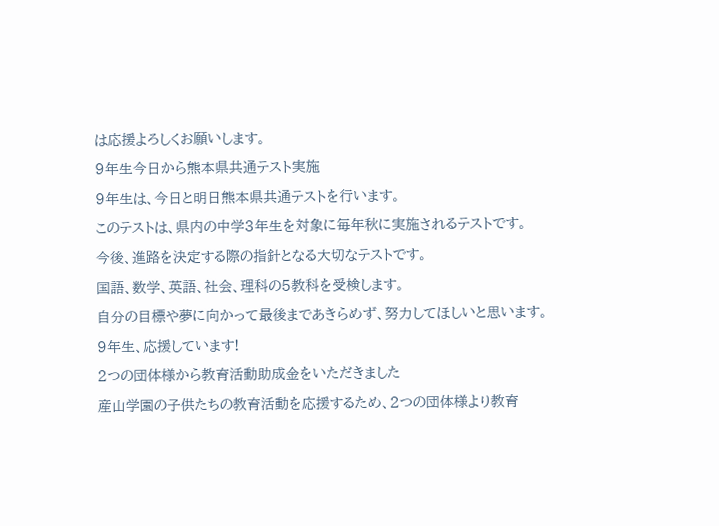は応援よろしくお願いします。
9年生今日から熊本県共通テスト実施
9年生は、今日と明日熊本県共通テストを行います。
このテストは、県内の中学3年生を対象に毎年秋に実施されるテストです。
今後、進路を決定する際の指針となる大切なテストです。
国語、数学、英語、社会、理科の5教科を受検します。
自分の目標や夢に向かって最後まであきらめず、努力してほしいと思います。
9年生、応援しています!
2つの団体様から教育活動助成金をいただきました
産山学園の子供たちの教育活動を応援するため、2つの団体様より教育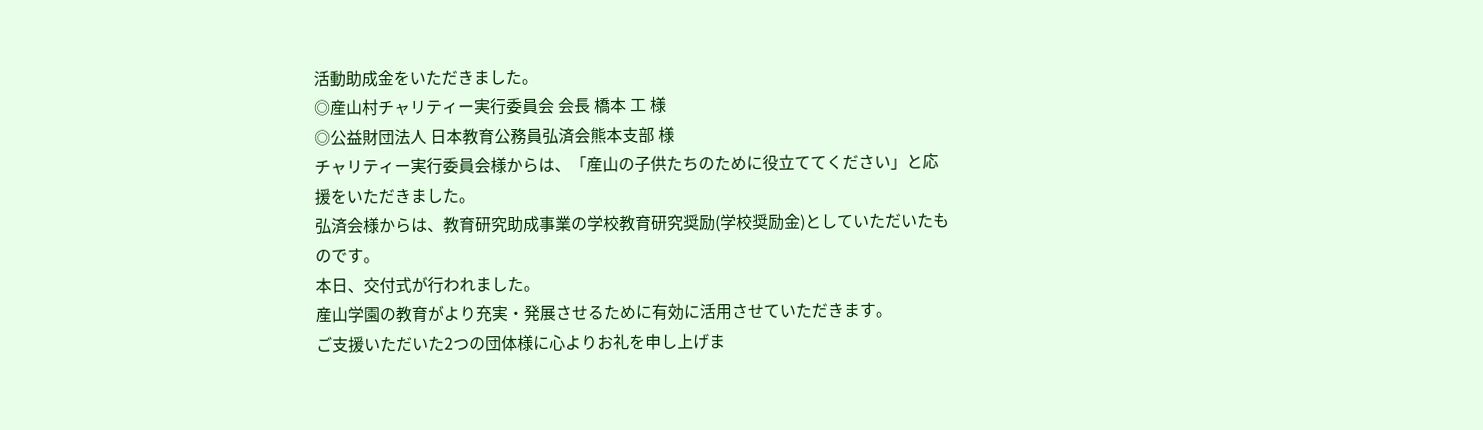活動助成金をいただきました。
◎産山村チャリティー実行委員会 会長 橋本 工 様
◎公益財団法人 日本教育公務員弘済会熊本支部 様
チャリティー実行委員会様からは、「産山の子供たちのために役立ててください」と応援をいただきました。
弘済会様からは、教育研究助成事業の学校教育研究奨励(学校奨励金)としていただいたものです。
本日、交付式が行われました。
産山学園の教育がより充実・発展させるために有効に活用させていただきます。
ご支援いただいた2つの団体様に心よりお礼を申し上げま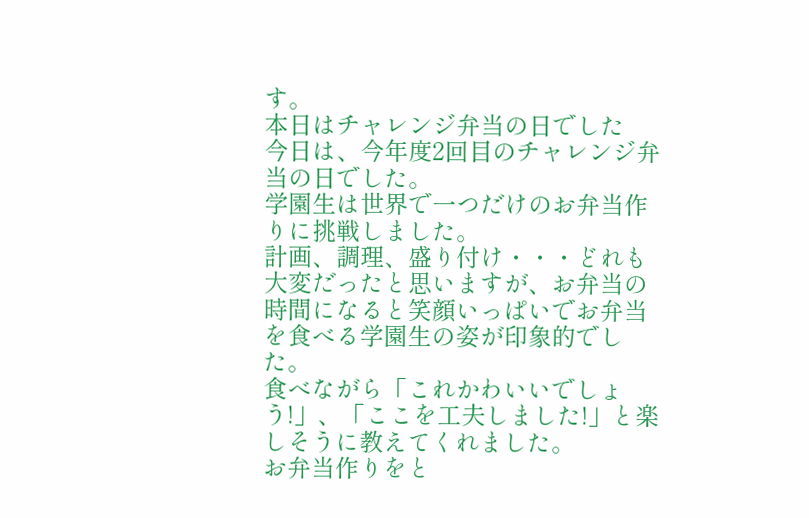す。
本日はチャレンジ弁当の日でした
今日は、今年度2回目のチャレンジ弁当の日でした。
学園生は世界で一つだけのお弁当作りに挑戦しました。
計画、調理、盛り付け・・・どれも大変だったと思いますが、お弁当の時間になると笑顔いっぱいでお弁当を食べる学園生の姿が印象的でした。
食べながら「これかわいいでしょう!」、「ここを工夫しました!」と楽しそうに教えてくれました。
お弁当作りをと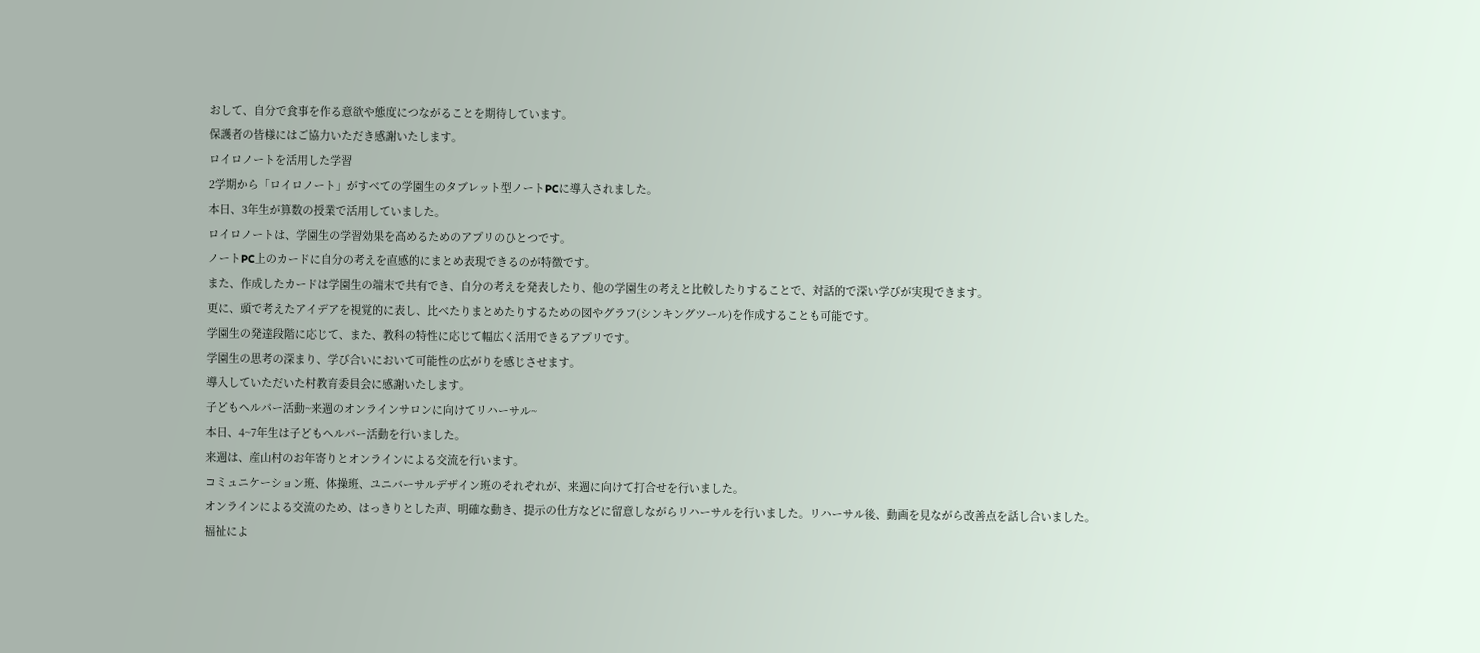おして、自分で食事を作る意欲や態度につながることを期待しています。
保護者の皆様にはご協力いただき感謝いたします。
ロイロノートを活用した学習
2学期から「ロイロノート」がすべての学園生のタブレット型ノートPCに導入されました。
本日、3年生が算数の授業で活用していました。
ロイロノートは、学園生の学習効果を高めるためのアプリのひとつです。
ノートPC上のカードに自分の考えを直感的にまとめ表現できるのが特徴です。
また、作成したカードは学園生の端末で共有でき、自分の考えを発表したり、他の学園生の考えと比較したりすることで、対話的で深い学びが実現できます。
更に、頭で考えたアイデアを視覚的に表し、比べたりまとめたりするための図やグラフ(シンキングツール)を作成することも可能です。
学園生の発達段階に応じて、また、教科の特性に応じて幅広く活用できるアプリです。
学園生の思考の深まり、学び合いにおいて可能性の広がりを感じさせます。
導入していただいた村教育委員会に感謝いたします。
子どもヘルパー活動~来週のオンラインサロンに向けてリハーサル~
本日、4~7年生は子どもヘルパー活動を行いました。
来週は、産山村のお年寄りとオンラインによる交流を行います。
コミュニケーション班、体操班、ユニバーサルデザイン班のそれぞれが、来週に向けて打合せを行いました。
オンラインによる交流のため、はっきりとした声、明確な動き、提示の仕方などに留意しながらリハーサルを行いました。リハーサル後、動画を見ながら改善点を話し合いました。
福祉によ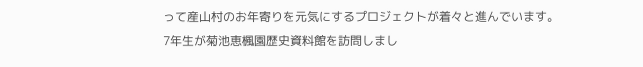って産山村のお年寄りを元気にするプロジェクトが着々と進んでいます。
7年生が菊池恵楓園歴史資料館を訪問しまし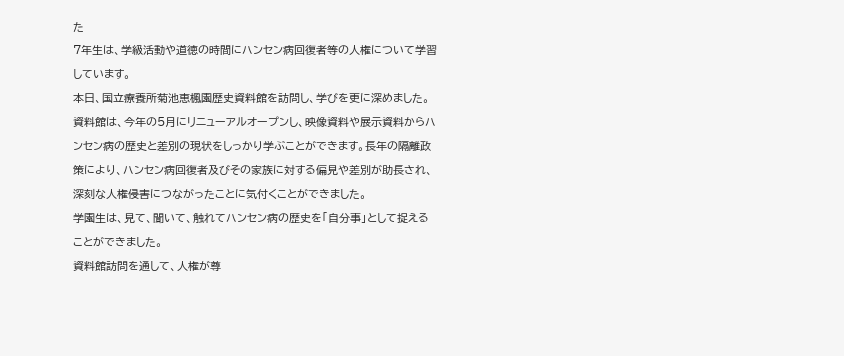た
7年生は、学級活動や道徳の時間にハンセン病回復者等の人権について学習しています。
本日、国立療養所菊池恵楓園歴史資料館を訪問し、学びを更に深めました。
資料館は、今年の5月にリニューアルオープンし、映像資料や展示資料からハンセン病の歴史と差別の現状をしっかり学ぶことができます。長年の隔離政策により、ハンセン病回復者及びその家族に対する偏見や差別が助長され、深刻な人権侵害につながったことに気付くことができました。
学園生は、見て、聞いて、触れてハンセン病の歴史を「自分事」として捉えることができました。
資料館訪問を通して、人権が尊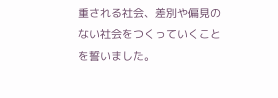重される社会、差別や偏見のない社会をつくっていくことを誓いました。